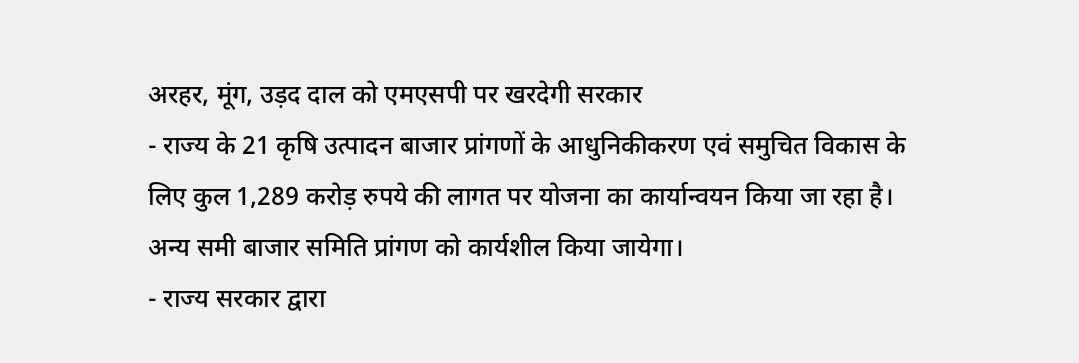अरहर, मूंग, उड़द दाल को एमएसपी पर खरदेगी सरकार
- राज्य के 21 कृषि उत्पादन बाजार प्रांगणों के आधुनिकीकरण एवं समुचित विकास के लिए कुल 1,289 करोड़ रुपये की लागत पर योजना का कार्यान्वयन किया जा रहा है। अन्य समी बाजार समिति प्रांगण को कार्यशील किया जायेगा।
- राज्य सरकार द्वारा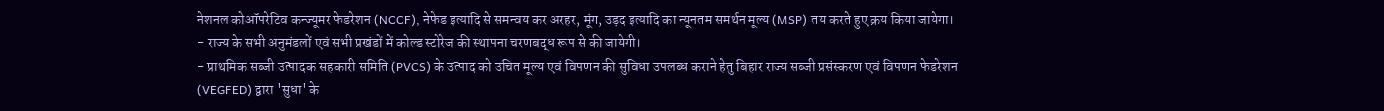नेशनल कोऑपरेटिव कन्ज्यूमर फेडरेशन (NCCF), नेफेड इत्यादि से समन्वय कर अरहर, मूंग, उड़द इत्यादि का न्यूनतम समर्थन मूल्य (MSP) तय करते हुए क्रय किया जायेगा।
- राज्य के सभी अनुमंडलों एवं सभी प्रखंडों में कोल्ड स्टोरेज की स्थापना चरणबद्ध रूप से की जायेगी।
- प्राथमिक सब्जी उत्पादक सहकारी समिति (PVCS) के उत्पाद को उचित मूल्य एवं विपणन की सुविधा उपलब्ध कराने हेतु बिहार राज्य सब्जी प्रसंस्करण एवं विपणन फेडरेशन (VEGFED) द्वारा 'सुधा' के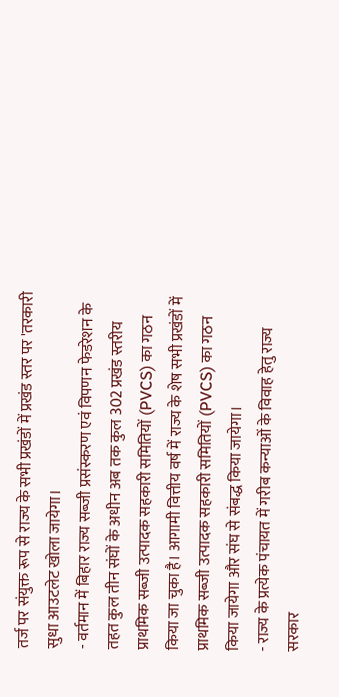तर्ज पर संयुक्त रूप से राज्य के सभी प्रखंडों में प्रखंड स्तर पर 'तरकारी सुधा आउटलेट खोला जायेगा।
- वर्तमान में बिहार राज्य सब्जी प्रसंस्करण एवं विपणन फेडरेशन के तहत कुल तीन संघों के अधीन अब तक कुल 302 प्रखंड स्तरीय प्राथमिक सब्जी उत्पादक सहकारी समितियों (PVCS) का गठन किया जा चुका है। आगामी वित्तीय वर्ष में राज्य के शेष सभी प्रखंडों में प्राथमिक सब्जी उत्पादक सहकारी समितियों (PVCS) का गठन किया जायेगा और संघ से संबद्ध किया जायेगा।
- राज्य के प्रत्येक पंचायत में गरीब कन्याओं के विवाह हेतु राज्य सरकार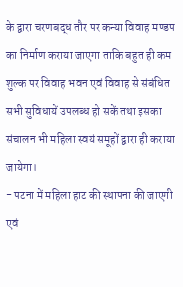के द्वारा चरणबद्ध तौर पर कन्या विवाह मण्डप का निर्माण कराया जाएगा ताकि बहुत ही कम शुल्क पर विवाह भवन एवं विवाह से संबंधित सभी सुविधायें उपलब्ध हो सकें तथा इसका संचालन भी महिला स्वयं समूहों द्वारा ही कराया जायेगा।
- पटना में महिला हाट की स्थापना की जाएगी एवं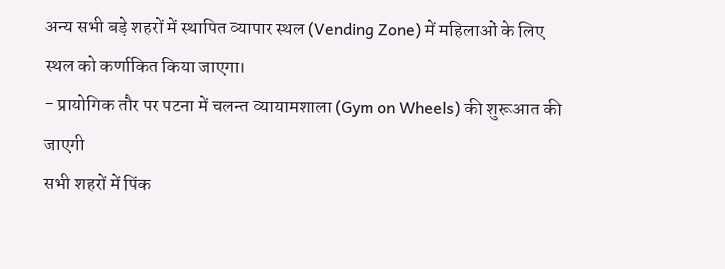अन्य सभी बड़े शहरों में स्थापित व्यापार स्थल (Vending Zone) में महिलाओं के लिए स्थल को कर्णाकित किया जाएगा।
- प्रायोगिक तौर पर पटना में चलन्त व्यायामशाला (Gym on Wheels) की शुरूआत की जाएगी
सभी शहरों में पिंक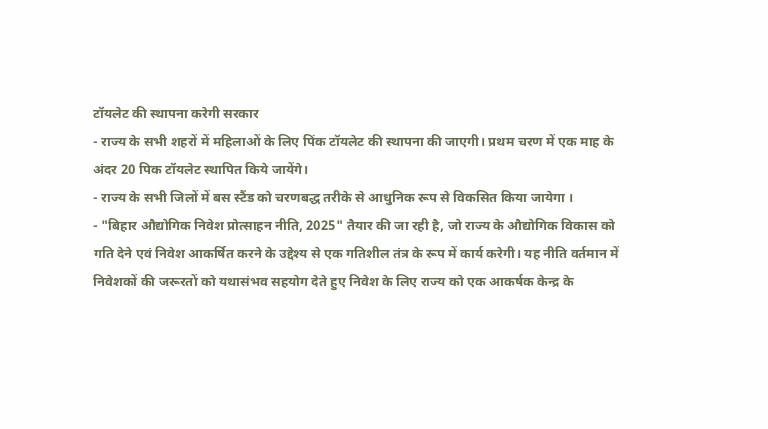टॉयलेट की स्थापना करेगी सरकार
- राज्य के सभी शहरों में महिलाओं के लिए पिंक टॉयलेट की स्थापना की जाएगी। प्रथम चरण में एक माह के अंदर 20 पिक टॉयलेट स्थापित किये जायेंगे।
- राज्य के सभी जिलों में बस स्टैंड को चरणबद्ध तरीके से आधुनिक रूप से विकसित किया जायेगा ।
- "बिहार औद्योगिक निवेश प्रोत्साहन नीति, 2025" तैयार की जा रही है, जो राज्य के औद्योगिक विकास को गति देने एवं निवेश आकर्षित करने के उद्देश्य से एक गतिशील तंत्र के रूप में कार्य करेगी। यह नीति वर्तमान में निवेशकों की जरूरतों को यथासंभव सहयोग देते हुए निवेश के लिए राज्य को एक आकर्षक केन्द्र के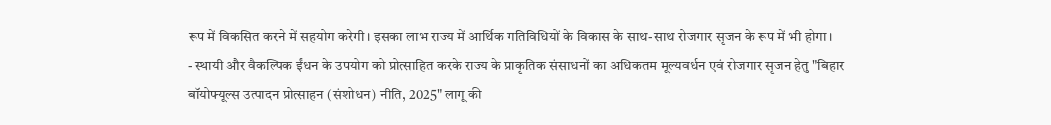रूप में विकसित करने में सहयोग करेगी। इसका लाभ राज्य में आर्थिक गतिविधियों के विकास के साथ-साथ रोजगार सृजन के रूप में भी होगा।
- स्थायी और वैकल्पिक ईंधन के उपयोग को प्रोत्साहित करके राज्य के प्राकृतिक संसाधनों का अधिकतम मूल्यवर्धन एवं रोजगार सृजन हेतु "बिहार बॉयोफ्यूल्स उत्पादन प्रोत्साहन (संशोधन) नीति, 2025" लागू की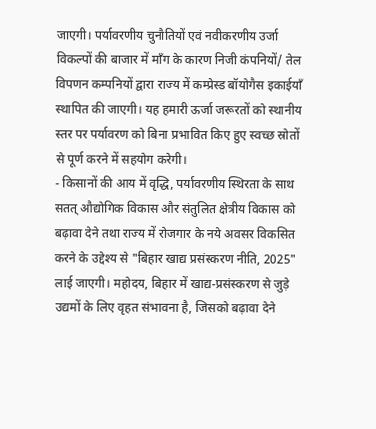जाएगी। पर्यावरणीय चुनौतियों एवं नवीकरणीय उर्जा विकल्पों की बाजार में माँग के कारण निजी कंपनियों/ तेल विपणन कम्पनियों द्वारा राज्य में कम्प्रेस्ड बॉयोगैस इकाईयाँ स्थापित की जाएगी। यह हमारी ऊर्जा जरूरतों को स्थानीय स्तर पर पर्यावरण को बिना प्रभावित किए हुए स्वच्छ स्रोतों से पूर्ण करने में सहयोग करेगी।
- किसानों की आय में वृद्धि, पर्यावरणीय स्थिरता के साथ सतत् औद्योगिक विकास और संतुलित क्षेत्रीय विकास को बढ़ावा देने तथा राज्य में रोजगार के नये अवसर विकसित करने के उद्देश्य से "बिहार खाद्य प्रसंस्करण नीति, 2025" लाई जाएगी। महोदय, बिहार में खाद्य-प्रसंस्करण से जुड़े उद्यमों के लिए वृहत संभावना है, जिसको बढ़ावा देने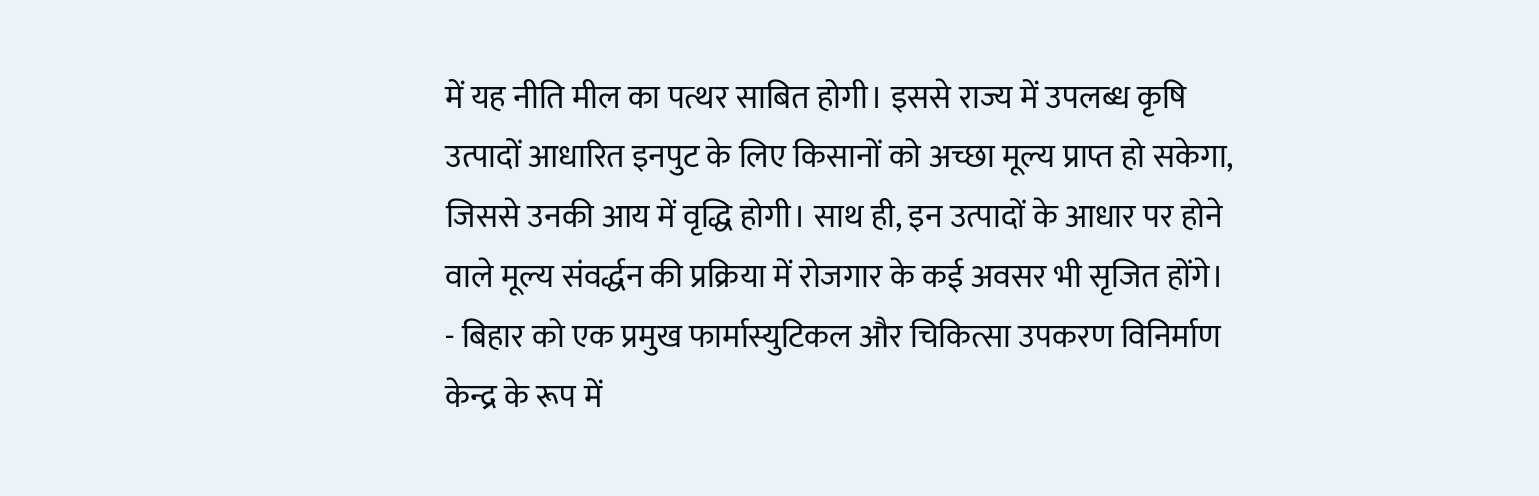में यह नीति मील का पत्थर साबित होगी। इससे राज्य में उपलब्ध कृषि उत्पादों आधारित इनपुट के लिए किसानों को अच्छा मूल्य प्राप्त हो सकेगा, जिससे उनकी आय में वृद्धि होगी। साथ ही, इन उत्पादों के आधार पर होने वाले मूल्य संवर्द्धन की प्रक्रिया में रोजगार के कई अवसर भी सृजित होंगे।
- बिहार को एक प्रमुख फार्मास्युटिकल और चिकित्सा उपकरण विनिर्माण केन्द्र के रूप में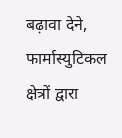बढ़ावा देने, फार्मास्युटिकल क्षेत्रों द्वारा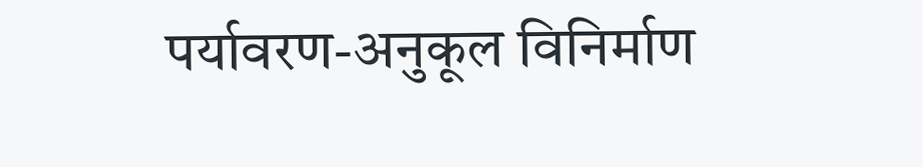पर्यावरण-अनुकूल विनिर्माण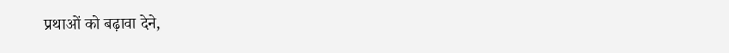प्रथाओं को बढ़ावा देने,